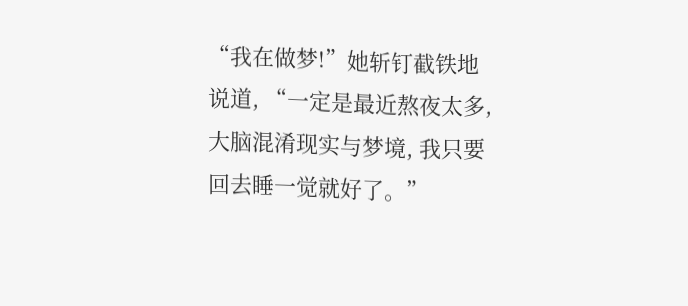“我在做梦!”她斩钉截铁地说道, “一定是最近熬夜太多,大脑混淆现实与梦境, 我只要回去睡一觉就好了。”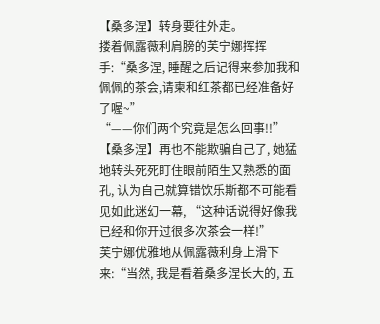【桑多涅】转身要往外走。
搂着佩露薇利肩膀的芙宁娜挥挥手:“桑多涅, 睡醒之后记得来参加我和佩佩的茶会,请柬和红茶都已经准备好了喔~”
“——你们两个究竟是怎么回事!!”【桑多涅】再也不能欺骗自己了, 她猛地转头死死盯住眼前陌生又熟悉的面孔, 认为自己就算错饮乐斯都不可能看见如此迷幻一幕, “这种话说得好像我已经和你开过很多次茶会一样!”
芙宁娜优雅地从佩露薇利身上滑下来:“当然, 我是看着桑多涅长大的, 五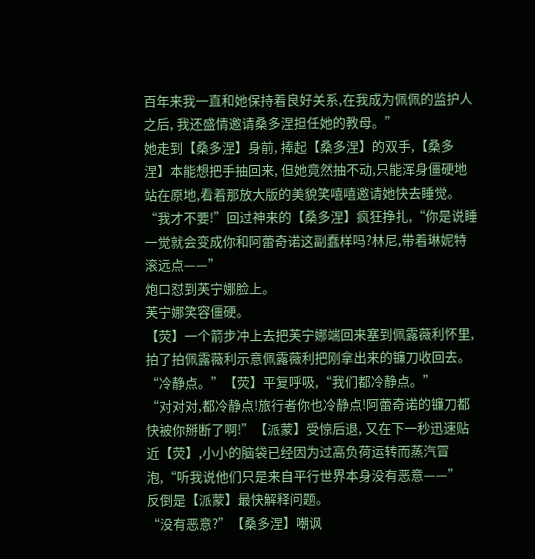百年来我一直和她保持着良好关系,在我成为佩佩的监护人之后, 我还盛情邀请桑多涅担任她的教母。”
她走到【桑多涅】身前, 捧起【桑多涅】的双手,【桑多涅】本能想把手抽回来, 但她竟然抽不动,只能浑身僵硬地站在原地,看着那放大版的美貌笑嘻嘻邀请她快去睡觉。
“我才不要!”回过神来的【桑多涅】疯狂挣扎,“你是说睡一觉就会变成你和阿蕾奇诺这副蠢样吗?林尼,带着琳妮特滚远点——”
炮口怼到芙宁娜脸上。
芙宁娜笑容僵硬。
【荧】一个箭步冲上去把芙宁娜端回来塞到佩露薇利怀里,拍了拍佩露薇利示意佩露薇利把刚拿出来的镰刀收回去。
“冷静点。”【荧】平复呼吸,“我们都冷静点。”
“对对对,都冷静点!旅行者你也冷静点!阿蕾奇诺的镰刀都快被你掰断了啊!”【派蒙】受惊后退, 又在下一秒迅速贴近【荧】,小小的脑袋已经因为过高负荷运转而蒸汽冒泡,“听我说他们只是来自平行世界本身没有恶意——”
反倒是【派蒙】最快解释问题。
“没有恶意?”【桑多涅】嘲讽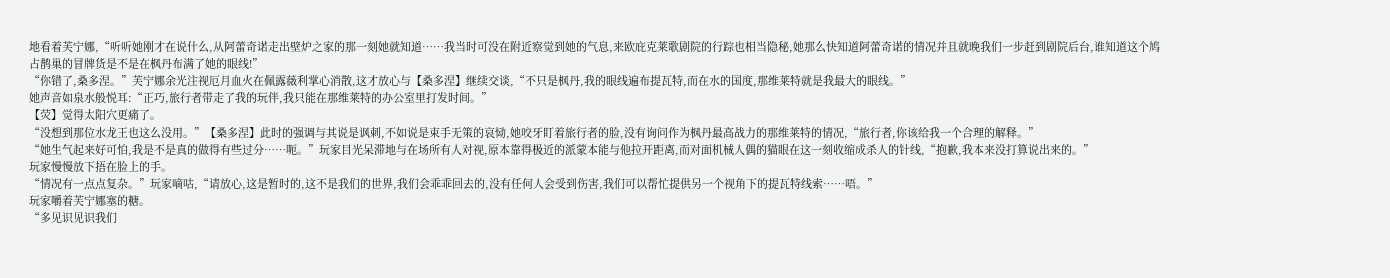地看着芙宁娜,“听听她刚才在说什么,从阿蕾奇诺走出壁炉之家的那一刻她就知道……我当时可没在附近察觉到她的气息,来欧庇克莱歌剧院的行踪也相当隐秘,她那么快知道阿蕾奇诺的情况并且就晚我们一步赶到剧院后台,谁知道这个鸠占鹊巢的冒牌货是不是在枫丹布满了她的眼线!”
“你错了,桑多涅。”芙宁娜余光注视厄月血火在佩露薇利掌心消散,这才放心与【桑多涅】继续交谈,“不只是枫丹,我的眼线遍布提瓦特,而在水的国度,那维莱特就是我最大的眼线。”
她声音如泉水般悦耳:“正巧,旅行者带走了我的玩伴,我只能在那维莱特的办公室里打发时间。”
【荧】觉得太阳穴更痛了。
“没想到那位水龙王也这么没用。”【桑多涅】此时的强调与其说是讽刺,不如说是束手无策的哀恸,她咬牙盯着旅行者的脸,没有询问作为枫丹最高战力的那维莱特的情况,“旅行者,你该给我一个合理的解释。”
“她生气起来好可怕,我是不是真的做得有些过分……呃。”玩家目光呆滞地与在场所有人对视,原本靠得极近的派蒙本能与他拉开距离,而对面机械人偶的猫眼在这一刻收缩成杀人的针线,“抱歉,我本来没打算说出来的。”
玩家慢慢放下捂在脸上的手。
“情况有一点点复杂。”玩家嘀咕,“请放心,这是暂时的,这不是我们的世界,我们会乖乖回去的,没有任何人会受到伤害,我们可以帮忙提供另一个视角下的提瓦特线索……唔。”
玩家嚼着芙宁娜塞的糖。
“多见识见识我们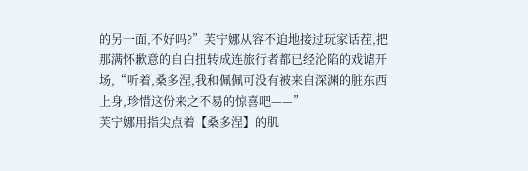的另一面,不好吗?”芙宁娜从容不迫地接过玩家话茬,把那满怀歉意的自白扭转成连旅行者都已经沦陷的戏谑开场,“听着,桑多涅,我和佩佩可没有被来自深渊的脏东西上身,珍惜这份来之不易的惊喜吧——”
芙宁娜用指尖点着【桑多涅】的肌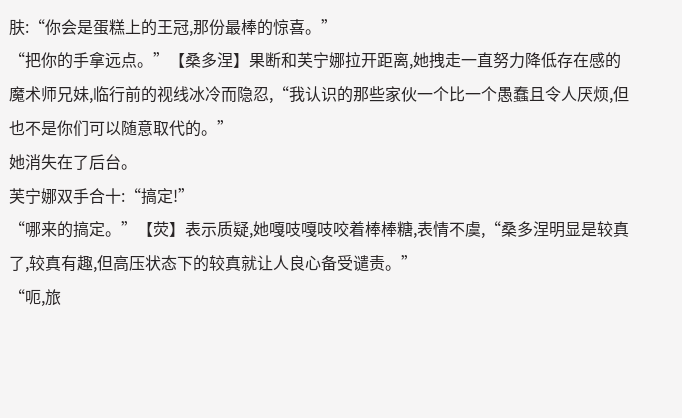肤:“你会是蛋糕上的王冠,那份最棒的惊喜。”
“把你的手拿远点。”【桑多涅】果断和芙宁娜拉开距离,她拽走一直努力降低存在感的魔术师兄妹,临行前的视线冰冷而隐忍,“我认识的那些家伙一个比一个愚蠢且令人厌烦,但也不是你们可以随意取代的。”
她消失在了后台。
芙宁娜双手合十:“搞定!”
“哪来的搞定。”【荧】表示质疑,她嘎吱嘎吱咬着棒棒糖,表情不虞,“桑多涅明显是较真了,较真有趣,但高压状态下的较真就让人良心备受谴责。”
“呃,旅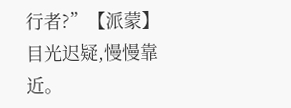行者?”【派蒙】目光迟疑,慢慢靠近。